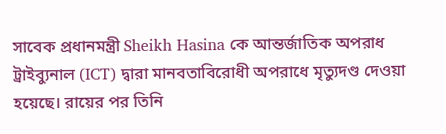সাবেক প্রধানমন্ত্রী Sheikh Hasina কে আন্তর্জাতিক অপরাধ ট্রাইব্যুনাল (ICT) দ্বারা মানবতাবিরোধী অপরাধে মৃত্যুদণ্ড দেওয়া হয়েছে। রায়ের পর তিনি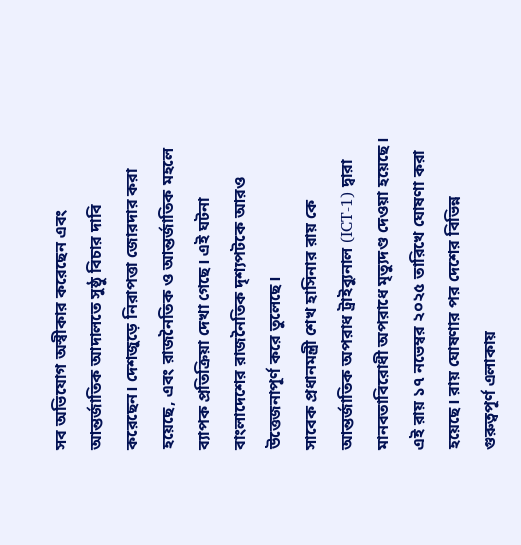সব অভিযোগ অস্বীকার করেছেন এবং আন্তর্জাতিক আদালতে সুষ্ঠু বিচার দাবি করেছেন। দেশজুড়ে নিরাপত্তা জোরদার করা হয়েছে, এবং রাজনৈতিক ও আন্তর্জাতিক মহলে ব্যাপক প্রতিক্রিয়া দেখা গেছে। এই ঘটনা বাংলাদেশের রাজনৈতিক দৃশ্যপটকে আরও উত্তেজনাপূর্ণ করে তুলেছে।
সাবেক প্রধানমন্ত্রী শেখ হাসিনার রায় কে আন্তর্জাতিক অপরাধ ট্রাইব্যুনাল (ICT‑1) দ্বারা মানবতাবিরোধী অপরাধে মৃত্যুদণ্ড দেওয়া হয়েছে। এই রায় ১৭ নভেম্বর ২০২৫ তারিখে ঘোষণা করা হয়েছে। রায় ঘোষণার পর দেশের বিভিন্ন গুরুত্বপূর্ণ এলাকায়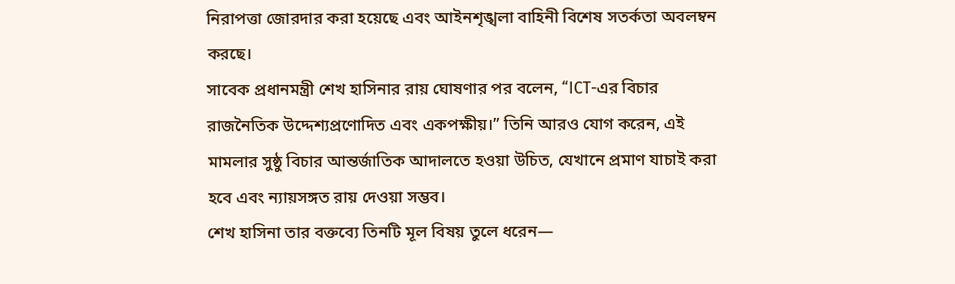নিরাপত্তা জোরদার করা হয়েছে এবং আইনশৃঙ্খলা বাহিনী বিশেষ সতর্কতা অবলম্বন করছে।
সাবেক প্রধানমন্ত্রী শেখ হাসিনার রায় ঘোষণার পর বলেন, “ICT-এর বিচার রাজনৈতিক উদ্দেশ্যপ্রণোদিত এবং একপক্ষীয়।” তিনি আরও যোগ করেন, এই মামলার সুষ্ঠু বিচার আন্তর্জাতিক আদালতে হওয়া উচিত, যেখানে প্রমাণ যাচাই করা হবে এবং ন্যায়সঙ্গত রায় দেওয়া সম্ভব।
শেখ হাসিনা তার বক্তব্যে তিনটি মূল বিষয় তুলে ধরেন—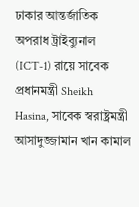ঢাকার আন্তর্জাতিক অপরাধ ট্রাইব্যুনাল (ICT‑1) রায়ে সাবেক প্রধানমন্ত্রী Sheikh
Hasina, সাবেক স্বরাষ্ট্রমন্ত্রী আসাদুজ্জামান খান কামাল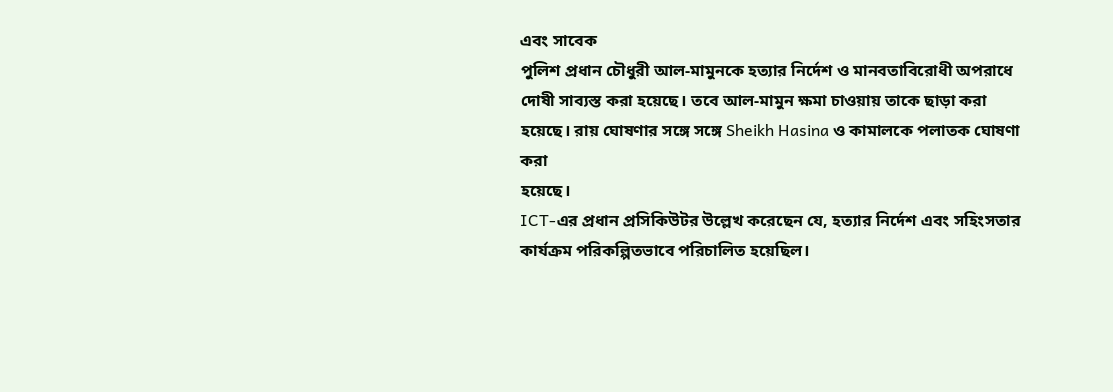এবং সাবেক
পুলিশ প্রধান চৌধুরী আল-মামুনকে হত্যার নির্দেশ ও মানবতাবিরোধী অপরাধে
দোষী সাব্যস্ত করা হয়েছে। তবে আল-মামুন ক্ষমা চাওয়ায় তাকে ছাড়া করা
হয়েছে। রায় ঘোষণার সঙ্গে সঙ্গে Sheikh Hasina ও কামালকে পলাতক ঘোষণা করা
হয়েছে।
ICT-এর প্রধান প্রসিকিউটর উল্লেখ করেছেন যে, হত্যার নির্দেশ এবং সহিংসতার কার্যক্রম পরিকল্পিতভাবে পরিচালিত হয়েছিল।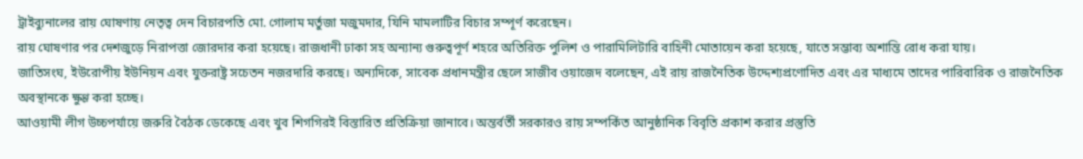ট্রাইব্যুনালের রায় ঘোষণায় নেতৃত্ব দেন বিচারপতি মো. গোলাম মর্তুজা মজুমদার, যিনি মামলাটির বিচার সম্পূর্ণ করেছেন।
রায় ঘোষণার পর দেশজুড়ে নিরাপত্তা জোরদার করা হয়েছে। রাজধানী ঢাকা সহ অন্যান্য গুরুত্বপূর্ণ শহরে অতিরিক্ত পুলিশ ও পারামিলিটারি বাহিনী মোতায়েন করা হয়েছে, যাতে সম্ভাব্য অশান্তি রোধ করা যায়।
জাতিসংঘ, ইউরোপীয় ইউনিয়ন এবং যুক্তরাষ্ট্র সচেতন নজরদারি করছে। অন্যদিকে, সাবেক প্রধানমন্ত্রীর ছেলে সাজীব ওয়াজেদ বলেছেন, এই রায় রাজনৈতিক উদ্দেশ্যপ্রণোদিত এবং এর মাধ্যমে তাদের পারিবারিক ও রাজনৈতিক অবস্থানকে ক্ষুণ্ণ করা হচ্ছে।
আওয়ামী লীগ উচ্চপর্যায়ে জরুরি বৈঠক ডেকেছে এবং খুব শিগগিরই বিস্তারিত প্রতিক্রিয়া জানাবে। অন্তর্বর্তী সরকারও রায় সম্পর্কিত আনুষ্ঠানিক বিবৃতি প্রকাশ করার প্রস্তুতি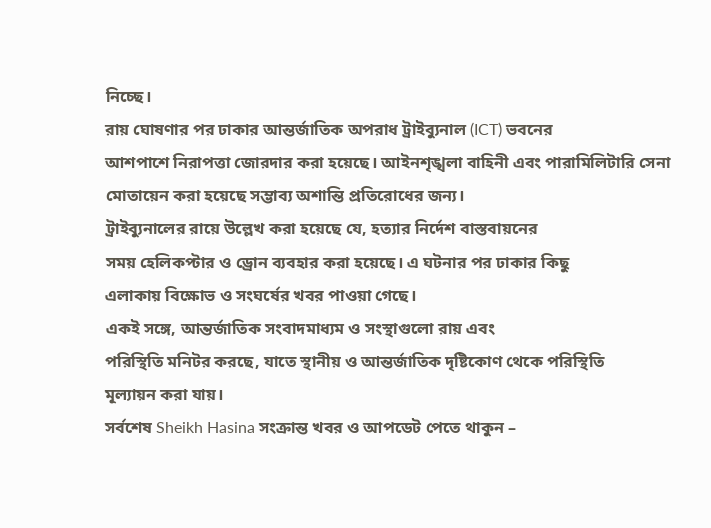নিচ্ছে।
রায় ঘোষণার পর ঢাকার আন্তর্জাতিক অপরাধ ট্রাইব্যুনাল (ICT) ভবনের
আশপাশে নিরাপত্তা জোরদার করা হয়েছে। আইনশৃঙ্খলা বাহিনী এবং পারামিলিটারি সেনা
মোতায়েন করা হয়েছে সম্ভাব্য অশান্তি প্রতিরোধের জন্য।
ট্রাইব্যুনালের রায়ে উল্লেখ করা হয়েছে যে, হত্যার নির্দেশ বাস্তবায়নের
সময় হেলিকপ্টার ও ড্রোন ব্যবহার করা হয়েছে। এ ঘটনার পর ঢাকার কিছু
এলাকায় বিক্ষোভ ও সংঘর্ষের খবর পাওয়া গেছে।
একই সঙ্গে, আন্তর্জাতিক সংবাদমাধ্যম ও সংস্থাগুলো রায় এবং
পরিস্থিতি মনিটর করছে, যাতে স্থানীয় ও আন্তর্জাতিক দৃষ্টিকোণ থেকে পরিস্থিতি
মূল্যায়ন করা যায়।
সর্বশেষ Sheikh Hasina সংক্রান্ত খবর ও আপডেট পেতে থাকুন –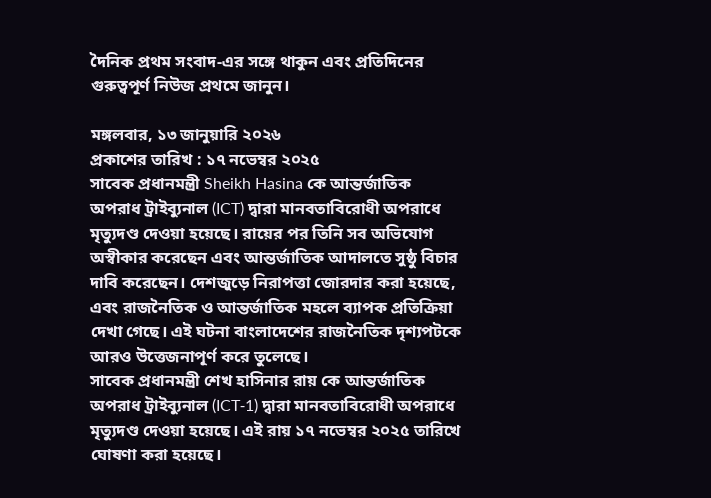দৈনিক প্রথম সংবাদ-এর সঙ্গে থাকুন এবং প্রতিদিনের গুরুত্বপূর্ণ নিউজ প্রথমে জানুন।

মঙ্গলবার, ১৩ জানুয়ারি ২০২৬
প্রকাশের তারিখ : ১৭ নভেম্বর ২০২৫
সাবেক প্রধানমন্ত্রী Sheikh Hasina কে আন্তর্জাতিক অপরাধ ট্রাইব্যুনাল (ICT) দ্বারা মানবতাবিরোধী অপরাধে মৃত্যুদণ্ড দেওয়া হয়েছে। রায়ের পর তিনি সব অভিযোগ অস্বীকার করেছেন এবং আন্তর্জাতিক আদালতে সুষ্ঠু বিচার দাবি করেছেন। দেশজুড়ে নিরাপত্তা জোরদার করা হয়েছে, এবং রাজনৈতিক ও আন্তর্জাতিক মহলে ব্যাপক প্রতিক্রিয়া দেখা গেছে। এই ঘটনা বাংলাদেশের রাজনৈতিক দৃশ্যপটকে আরও উত্তেজনাপূর্ণ করে তুলেছে।
সাবেক প্রধানমন্ত্রী শেখ হাসিনার রায় কে আন্তর্জাতিক অপরাধ ট্রাইব্যুনাল (ICT‑1) দ্বারা মানবতাবিরোধী অপরাধে মৃত্যুদণ্ড দেওয়া হয়েছে। এই রায় ১৭ নভেম্বর ২০২৫ তারিখে ঘোষণা করা হয়েছে।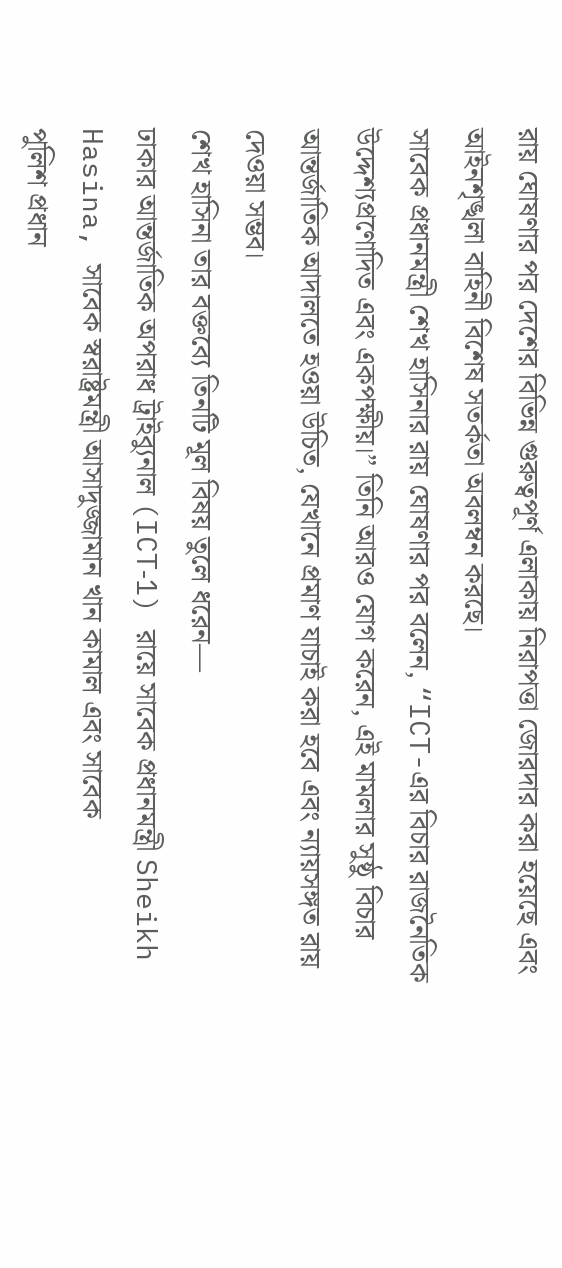রায় ঘোষণার পর দেশের বিভিন্ন গুরুত্বপূর্ণ এলাকায় নিরাপত্তা জোরদার করা হয়েছে এবং আইনশৃঙ্খলা বাহিনী বিশেষ সতর্কতা অবলম্বন করছে।
সাবেক প্রধানমন্ত্রী শেখ হাসিনার রায় ঘোষণার পর বলেন, “ICT-এর বিচার রাজনৈতিক উদ্দেশ্যপ্রণোদিত এবং একপক্ষীয়।” তিনি আরও যোগ করেন, এই মামলার সুষ্ঠু বিচার আন্তর্জাতিক আদালতে হওয়া উচিত, যেখানে প্রমাণ যাচাই করা হবে এবং ন্যায়সঙ্গত রায় দেওয়া সম্ভব।
শেখ হাসিনা তার বক্তব্যে তিনটি মূল বিষয় তুলে ধরেন—
ঢাকার আন্তর্জাতিক অপরাধ ট্রাইব্যুনাল (ICT‑1) রায়ে সাবেক প্রধানমন্ত্রী Sheikh
Hasina, সাবেক স্বরাষ্ট্রমন্ত্রী আসাদুজ্জামান খান কামাল এবং সাবেক
পুলিশ প্রধান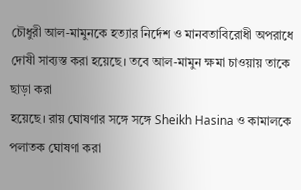চৌধুরী আল-মামুনকে হত্যার নির্দেশ ও মানবতাবিরোধী অপরাধে
দোষী সাব্যস্ত করা হয়েছে। তবে আল-মামুন ক্ষমা চাওয়ায় তাকে ছাড়া করা
হয়েছে। রায় ঘোষণার সঙ্গে সঙ্গে Sheikh Hasina ও কামালকে পলাতক ঘোষণা করা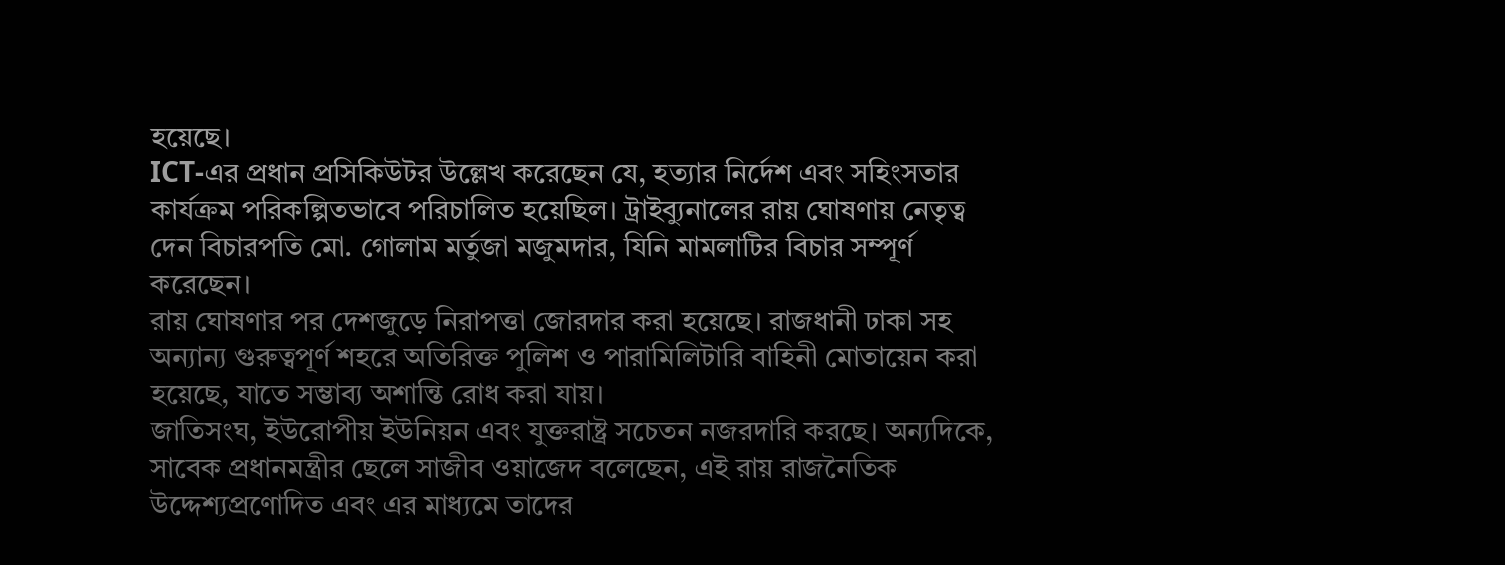হয়েছে।
ICT-এর প্রধান প্রসিকিউটর উল্লেখ করেছেন যে, হত্যার নির্দেশ এবং সহিংসতার কার্যক্রম পরিকল্পিতভাবে পরিচালিত হয়েছিল। ট্রাইব্যুনালের রায় ঘোষণায় নেতৃত্ব দেন বিচারপতি মো. গোলাম মর্তুজা মজুমদার, যিনি মামলাটির বিচার সম্পূর্ণ করেছেন।
রায় ঘোষণার পর দেশজুড়ে নিরাপত্তা জোরদার করা হয়েছে। রাজধানী ঢাকা সহ অন্যান্য গুরুত্বপূর্ণ শহরে অতিরিক্ত পুলিশ ও পারামিলিটারি বাহিনী মোতায়েন করা হয়েছে, যাতে সম্ভাব্য অশান্তি রোধ করা যায়।
জাতিসংঘ, ইউরোপীয় ইউনিয়ন এবং যুক্তরাষ্ট্র সচেতন নজরদারি করছে। অন্যদিকে, সাবেক প্রধানমন্ত্রীর ছেলে সাজীব ওয়াজেদ বলেছেন, এই রায় রাজনৈতিক উদ্দেশ্যপ্রণোদিত এবং এর মাধ্যমে তাদের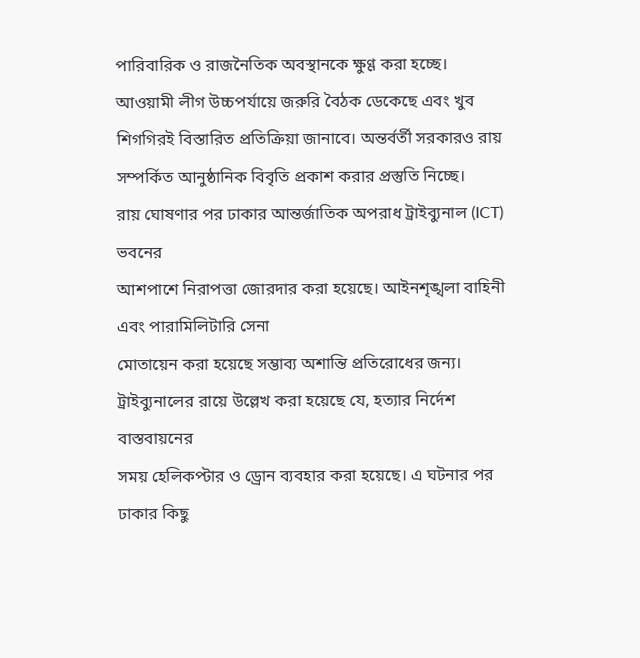পারিবারিক ও রাজনৈতিক অবস্থানকে ক্ষুণ্ণ করা হচ্ছে।
আওয়ামী লীগ উচ্চপর্যায়ে জরুরি বৈঠক ডেকেছে এবং খুব শিগগিরই বিস্তারিত প্রতিক্রিয়া জানাবে। অন্তর্বর্তী সরকারও রায় সম্পর্কিত আনুষ্ঠানিক বিবৃতি প্রকাশ করার প্রস্তুতি নিচ্ছে।
রায় ঘোষণার পর ঢাকার আন্তর্জাতিক অপরাধ ট্রাইব্যুনাল (ICT) ভবনের
আশপাশে নিরাপত্তা জোরদার করা হয়েছে। আইনশৃঙ্খলা বাহিনী এবং পারামিলিটারি সেনা
মোতায়েন করা হয়েছে সম্ভাব্য অশান্তি প্রতিরোধের জন্য।
ট্রাইব্যুনালের রায়ে উল্লেখ করা হয়েছে যে, হত্যার নির্দেশ বাস্তবায়নের
সময় হেলিকপ্টার ও ড্রোন ব্যবহার করা হয়েছে। এ ঘটনার পর ঢাকার কিছু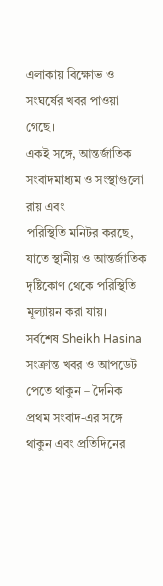এলাকায় বিক্ষোভ ও সংঘর্ষের খবর পাওয়া গেছে।
একই সঙ্গে, আন্তর্জাতিক সংবাদমাধ্যম ও সংস্থাগুলো রায় এবং
পরিস্থিতি মনিটর করছে, যাতে স্থানীয় ও আন্তর্জাতিক দৃষ্টিকোণ থেকে পরিস্থিতি
মূল্যায়ন করা যায়।
সর্বশেষ Sheikh Hasina সংক্রান্ত খবর ও আপডেট পেতে থাকুন – দৈনিক প্রথম সংবাদ-এর সঙ্গে থাকুন এবং প্রতিদিনের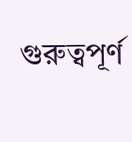গুরুত্বপূর্ণ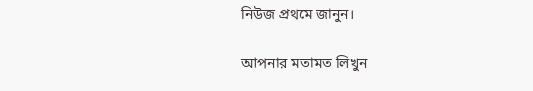নিউজ প্রথমে জানুন।

আপনার মতামত লিখুন